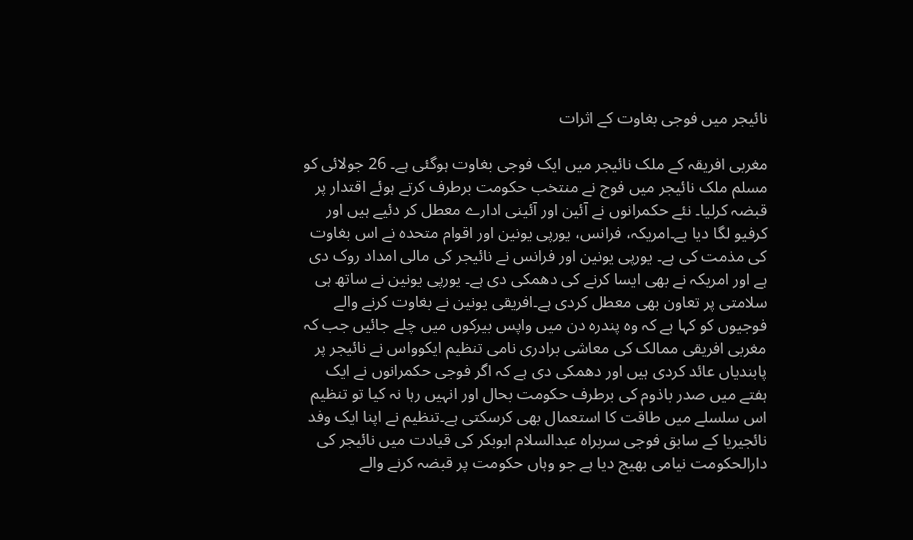نائیجر میں فوجی بغاوت کے اثرات

مغربی افریقہ کے ملک نائیجر میں ایک فوجی بغاوت ہوگئی ہے۔ 26 جولائی کو مسلم ملک نائیجر میں فوج نے منتخب حکومت برطرف کرتے ہوئے اقتدار پر قبضہ کرلیا۔ نئے حکمرانوں نے آئین اور آئینی ادارے معطل کر دئیے ہیں اور کرفیو لگا دیا ہے۔امریکہ، فرانس، یورپی یونین اور اقوام متحدہ نے اس بغاوت کی مذمت کی ہے۔ یورپی یونین اور فرانس نے نائیجر کی مالی امداد روک دی ہے اور امریکہ نے بھی ایسا کرنے کی دھمکی دی ہے۔ یورپی یونین نے ساتھ ہی سلامتی پر تعاون بھی معطل کردی ہے۔افریقی یونین نے بغاوت کرنے والے فوجیوں کو کہا ہے کہ وہ پندرہ دن میں واپس بیرکوں میں چلے جائیں جب کہ مغربی افریقی ممالک کی معاشی برادری نامی تنظیم ایکوواس نے نائیجر پر پابندیاں عائد کردی ہیں اور دھمکی دی ہے کہ اگر فوجی حکمرانوں نے ایک ہفتے میں صدر باذوم کی برطرف حکومت بحال اور انہیں رہا نہ کیا تو تنظیم اس سلسلے میں طاقت کا استعمال بھی کرسکتی ہے۔تنظیم نے اپنا ایک وفد نائجیریا کے سابق فوجی سربراہ عبدالسلام ابوبکر کی قیادت میں نائیجر کی دارالحکومت نیامی بھیج دیا ہے جو وہاں حکومت پر قبضہ کرنے والے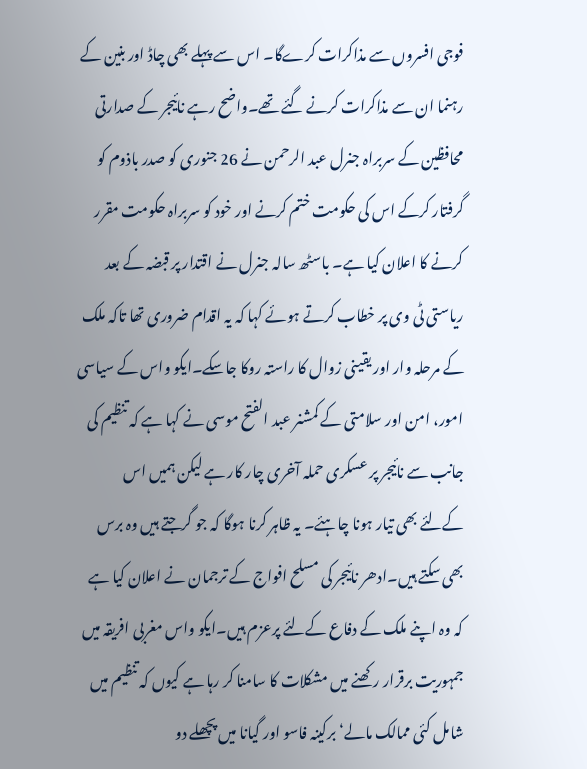فوجی افسروں سے مذاکرات کرےگا۔ اس سے پہلے بھی چاڈ اور بنین کے رہنما ان سے مذاکرات کرنے گئے تھے۔واضح رہے نائیجر کے صدارتی محافظین کے سربراہ جنرل عبد الرحمن نے 26 جنوری کو صدر باذوم کو گرفتار کرکے اس کی حکومت ختم کرنے اور خود کو سربراہ حکومت مقرر کرنے کا اعلان کیا ہے۔ باسٹھ سالہ جنرل نے اقتدار پر قبضہ کے بعد ریاستی ٹی وی پر خطاب کرتے ہوئے کہا کہ یہ اقدام ضروری تھا تاکہ ملک کے مرحلہ وار اور یقینی زوال کا راستہ روکا جاسکے۔ایکو واس کے سیاسی امور، امن اور سلامتی کے کمشنر عبد الفتح موسی نے کہا ہے کہ تنظیم کی جانب سے نائیجر پر عسکری حملہ آخری چار کار ہے لیکن ہمیں اس کےلئے بھی تیار ہونا چاہئے۔ یہ ظاہر کرنا ہوگا کہ جو گرجتے ہیں وہ برس بھی سکتے ہیں۔ادھر نائیجر کی مسلح افواج کے ترجمان نے اعلان کیا ہے کہ وہ اپنے ملک کے دفاع کےلئے پرعزم ہیں۔ایکو واس مغربی افریقہ میں جمہوریت برقرار رکھنے میں مشکلات کا سامنا کر رہا ہے کیوں کہ تنظیم میں شامل کئی ممالک مالے‘ برکینہ فاسو اور گیانا میں پچھلے دو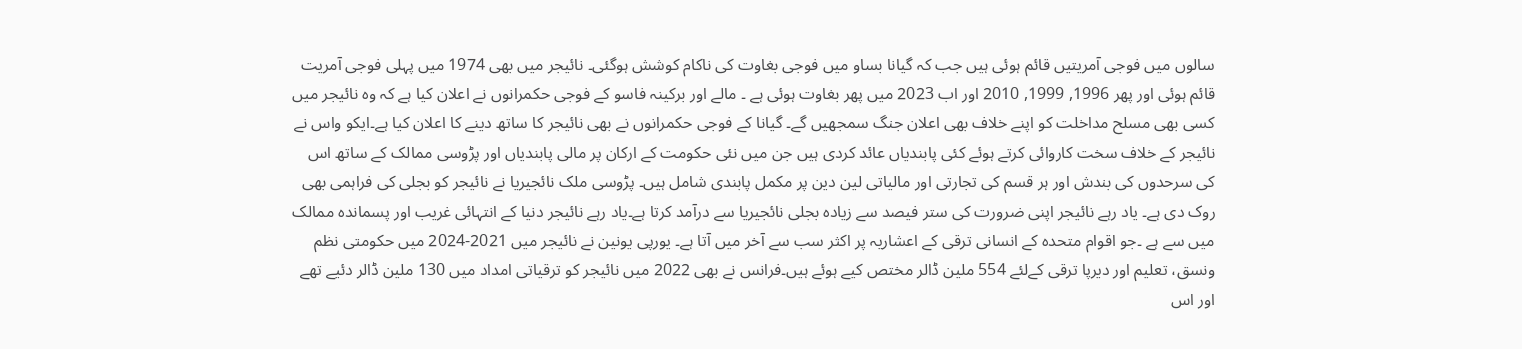سالوں میں فوجی آمریتیں قائم ہوئی ہیں جب کہ گیانا بساو میں فوجی بغاوت کی ناکام کوشش ہوگئی۔ نائیجر میں بھی 1974 میں پہلی فوجی آمریت قائم ہوئی اور پھر 1996, 1999, 2010 اور اب 2023 میں پھر بغاوت ہوئی ہے ۔ مالے اور برکینہ فاسو کے فوجی حکمرانوں نے اعلان کیا ہے کہ وہ نائیجر میں کسی بھی مسلح مداخلت کو اپنے خلاف بھی اعلان جنگ سمجھیں گے۔ گیانا کے فوجی حکمرانوں نے بھی نائیجر کا ساتھ دینے کا اعلان کیا ہے۔ایکو واس نے نائیجر کے خلاف سخت کاروائی کرتے ہوئے کئی پابندیاں عائد کردی ہیں جن میں نئی حکومت کے ارکان پر مالی پابندیاں اور پڑوسی ممالک کے ساتھ اس کی سرحدوں کی بندش اور ہر قسم کی تجارتی اور مالیاتی لین دین پر مکمل پابندی شامل ہیں۔ پڑوسی ملک نائجیریا نے نائیجر کو بجلی کی فراہمی بھی روک دی ہے۔ یاد رہے نائیجر اپنی ضرورت کی ستر فیصد سے زیادہ بجلی نائجیریا سے درآمد کرتا ہے۔یاد رہے نائیجر دنیا کے انتہائی غریب اور پسماندہ ممالک میں سے ہے ۔جو اقوام متحدہ کے انسانی ترقی کے اعشاریہ پر اکثر سب سے آخر میں آتا ہے۔ یورپی یونین نے نائیجر میں 2021-2024 میں حکومتی نظم ونسق، تعلیم اور دیرپا ترقی کےلئے 554 ملین ڈالر مختص کیے ہوئے ہیں۔فرانس نے بھی 2022 میں نائیجر کو ترقیاتی امداد میں 130 ملین ڈالر دئیے تھے اور اس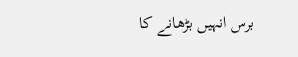برس انہیں بڑھانے کا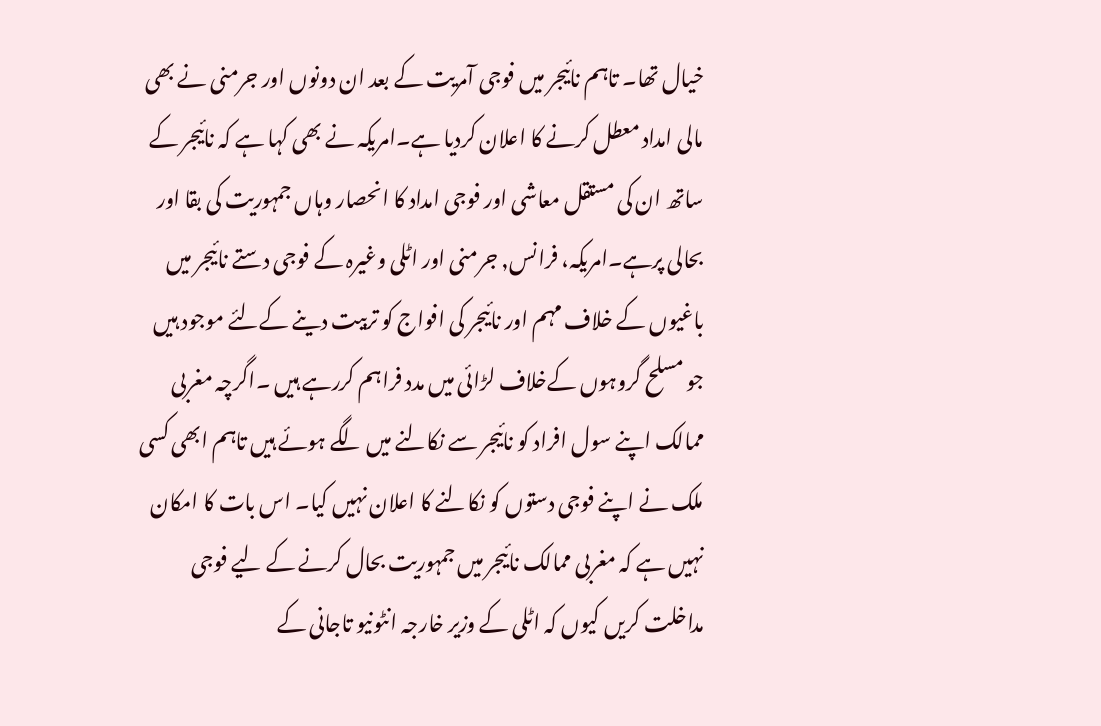خیال تھا۔ تاہم نائیجر میں فوجی آمریت کے بعد ان دونوں اور جرمنی نے بھی مالی امداد معطل کرنے کا اعلان کردیا ہے۔امریکہ نے بھی کہا ہے کہ نائیجر کے ساتھ ان کی مستقل معاشی اور فوجی امداد کا انحصار وہاں جمہوریت کی بقا اور بحالی پرہے۔امریکہ، فرانس, جرمنی اور اٹلی وغیرہ کے فوجی دستے نائیجر میں باغیوں کے خلاف مہم اور نائیجر کی افواج کو تربیت دینے کےلئے موجود ہیں جو مسلح گروہوں کےخلاف لڑائی میں مدد فراہم کررہے ہیں ۔اگرچہ مغربی ممالک اپنے سول افراد کو نائیجر سے نکالنے میں لگے ہوئے ہیں تاہم ابھی کسی ملک نے اپنے فوجی دستوں کو نکالنے کا اعلان نہیں کیا۔ اس بات کا امکان نہیں ہے کہ مغربی ممالک نائیجر میں جمہوریت بحال کرنے کے لیے فوجی مداخلت کریں کیوں کہ اٹلی کے وزیر خارجہ انٹونیو تاجانی کے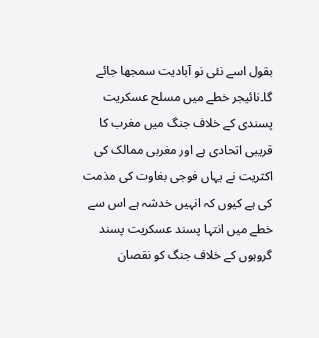بقول اسے نئی نو آبادیت سمجھا جائے گا۔نائیجر خطے میں مسلح عسکریت پسندی کے خلاف جنگ میں مغرب کا قریبی اتحادی ہے اور مغربی ممالک کی اکثریت نے یہاں فوجی بغاوت کی مذمت کی ہے کیوں کہ انہیں خدشہ ہے اس سے خطے میں انتہا پسند عسکریت پسند گروہوں کے خلاف جنگ کو نقصان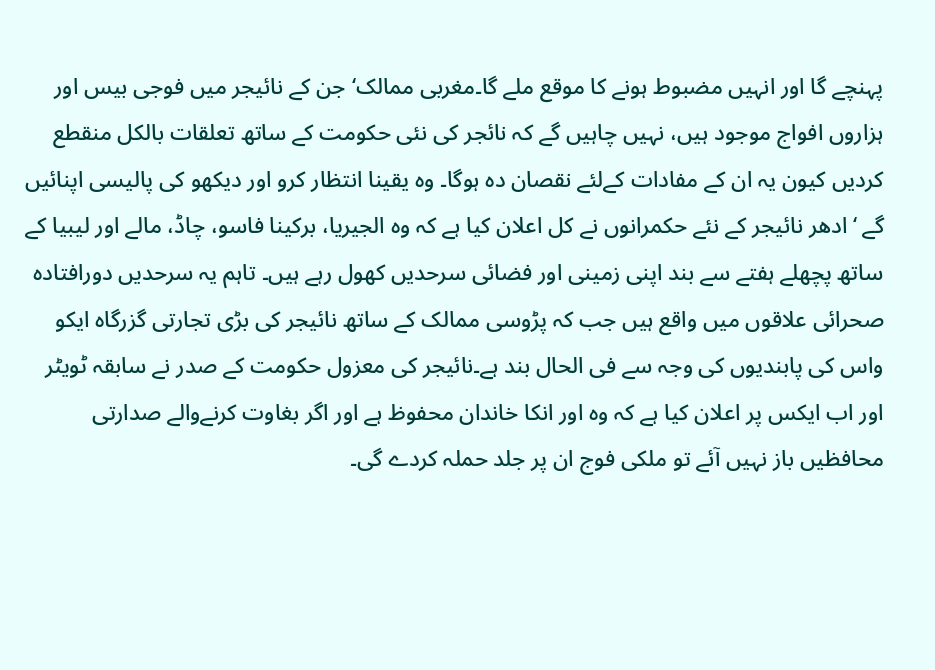پہنچے گا اور انہیں مضبوط ہونے کا موقع ملے گا۔مغربی ممالک‘جن کے نائیجر میں فوجی بیس اور ہزاروں افواج موجود ہیں، نہیں چاہیں گے کہ نائجر کی نئی حکومت کے ساتھ تعلقات بالکل منقطع کردیں کیون یہ ان کے مفادات کےلئے نقصان دہ ہوگا۔ وہ یقینا انتظار کرو اور دیکھو کی پالیسی اپنائیں گے ‘ ادھر نائیجر کے نئے حکمرانوں نے کل اعلان کیا ہے کہ وہ الجیریا، برکینا فاسو، چاڈ، مالے اور لیبیا کے ساتھ پچھلے ہفتے سے بند اپنی زمینی اور فضائی سرحدیں کھول رہے ہیں۔ تاہم یہ سرحدیں دورافتادہ صحرائی علاقوں میں واقع ہیں جب کہ پڑوسی ممالک کے ساتھ نائیجر کی بڑی تجارتی گزرگاہ ایکو واس کی پابندیوں کی وجہ سے فی الحال بند ہے۔نائیجر کی معزول حکومت کے صدر نے سابقہ ٹویٹر اور اب ایکس پر اعلان کیا ہے کہ وہ اور انکا خاندان محفوظ ہے اور اگر بغاوت کرنےوالے صدارتی محافظیں باز نہیں آئے تو ملکی فوج ان پر جلد حملہ کردے گی۔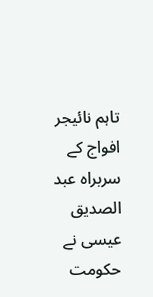تاہم نائیجر افواج کے سربراہ عبد الصدیق عیسی نے حکومت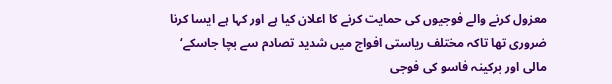معزول کرنے والے فوجیوں کی حمایت کرنے کا اعلان کیا ہے اور کہا ہے ایسا کرنا ضروری تھا تاکہ مختلف ریاستی افواج میں شدید تصادم سے بچا جاسکے‘ مالی اور برکینہ فاسو کی فوجی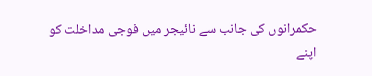حکمرانوں کی جانب سے نائیجر میں فوجی مداخلت کو اپنے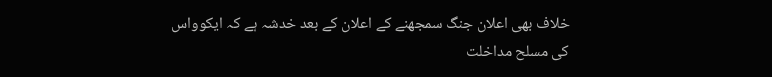خلاف بھی اعلان جنگ سمجھنے کے اعلان کے بعد خدشہ ہے کہ ایکوواس کی مسلح مداخلت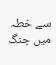سے خطہ میں جنگ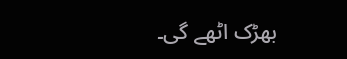بھڑک اٹھے گی۔